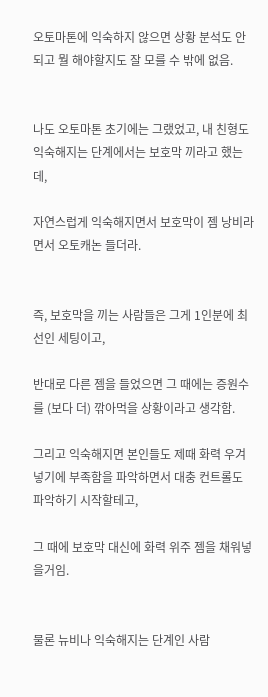오토마톤에 익숙하지 않으면 상황 분석도 안되고 뭘 해야할지도 잘 모를 수 밖에 없음.


나도 오토마톤 초기에는 그랬었고, 내 친형도 익숙해지는 단계에서는 보호막 끼라고 했는데,

자연스럽게 익숙해지면서 보호막이 젬 낭비라면서 오토캐논 들더라.


즉, 보호막을 끼는 사람들은 그게 1인분에 최선인 세팅이고,

반대로 다른 젬을 들었으면 그 때에는 증원수를 (보다 더) 깎아먹을 상황이라고 생각함.

그리고 익숙해지면 본인들도 제때 화력 우겨넣기에 부족함을 파악하면서 대충 컨트롤도 파악하기 시작할테고,

그 때에 보호막 대신에 화력 위주 젬을 채워넣을거임.


물론 뉴비나 익숙해지는 단계인 사람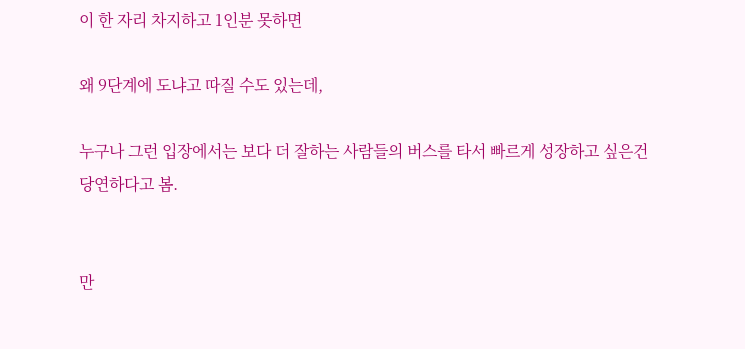이 한 자리 차지하고 1인분 못하면

왜 9단계에 도냐고 따질 수도 있는데,

누구나 그런 입장에서는 보다 더 잘하는 사람들의 버스를 타서 빠르게 성장하고 싶은건 당연하다고 봄.


만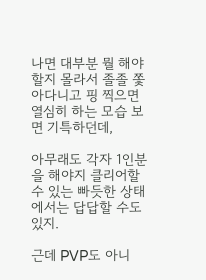나면 대부분 뭘 해야할지 몰라서 졸졸 쫓아다니고 핑 찍으면 열심히 하는 모습 보면 기특하던데,

아무래도 각자 1인분을 해야지 클리어할 수 있는 빠듯한 상태에서는 답답할 수도 있지.

근데 PVP도 아니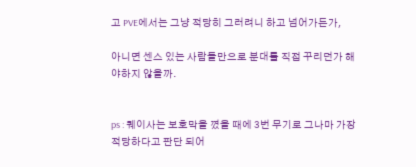고 PVE에서는 그냥 적당히 그러려니 하고 넘어가든가,

아니면 센스 있는 사람들만으로 분대를 직접 꾸리던가 해야하지 않을까.


ps : 퀘이사는 보호막을 꼈을 때에 3번 무기로 그나마 가장 적당하다고 판단 되어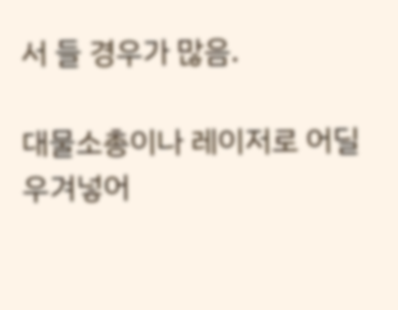서 들 경우가 많음.

대물소총이나 레이저로 어딜 우겨넣어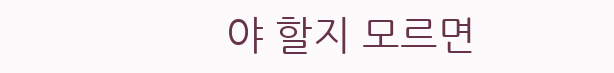야 할지 모르면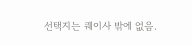선택지는 퀘이사 밖에 없음.